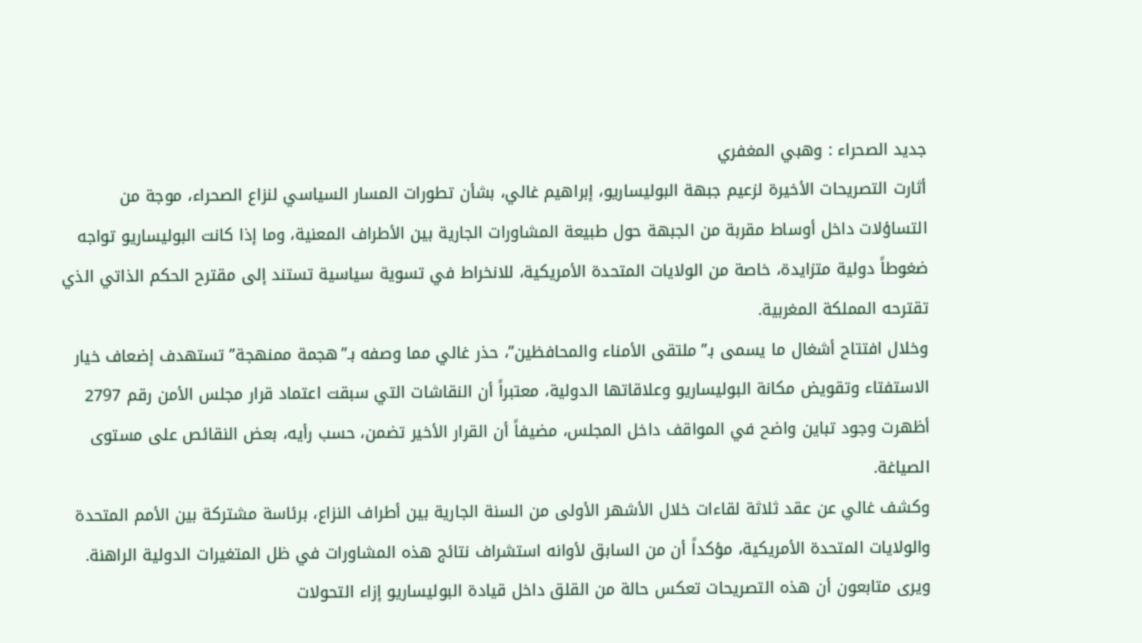جديد الصحراء : وهبي المغفري
أثارت التصريحات الأخيرة لزعيم جبهة البوليساريو، إبراهيم غالي، بشأن تطورات المسار السياسي لنزاع الصحراء، موجة من التساؤلات داخل أوساط مقربة من الجبهة حول طبيعة المشاورات الجارية بين الأطراف المعنية، وما إذا كانت البوليساريو تواجه ضغوطاً دولية متزايدة، خاصة من الولايات المتحدة الأمريكية، للانخراط في تسوية سياسية تستند إلى مقترح الحكم الذاتي الذي تقترحه المملكة المغربية.
وخلال افتتاح أشغال ما يسمى بـ”ملتقى الأمناء والمحافظين”، حذر غالي مما وصفه بـ”هجمة ممنهجة” تستهدف إضعاف خيار الاستفتاء وتقويض مكانة البوليساريو وعلاقاتها الدولية، معتبراً أن النقاشات التي سبقت اعتماد قرار مجلس الأمن رقم 2797 أظهرت وجود تباين واضح في المواقف داخل المجلس، مضيفاً أن القرار الأخير تضمن، حسب رأيه، بعض النقائص على مستوى الصياغة.
وكشف غالي عن عقد ثلاثة لقاءات خلال الأشهر الأولى من السنة الجارية بين أطراف النزاع، برئاسة مشتركة بين الأمم المتحدة والولايات المتحدة الأمريكية، مؤكداً أن من السابق لأوانه استشراف نتائج هذه المشاورات في ظل المتغيرات الدولية الراهنة.
ويرى متابعون أن هذه التصريحات تعكس حالة من القلق داخل قيادة البوليساريو إزاء التحولات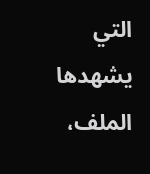التي يشهدها الملف،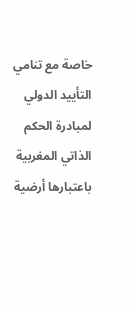خاصة مع تنامي التأييد الدولي لمبادرة الحكم الذاتي المغربية باعتبارها أرضية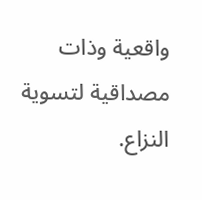واقعية وذات مصداقية لتسوية النزاع.